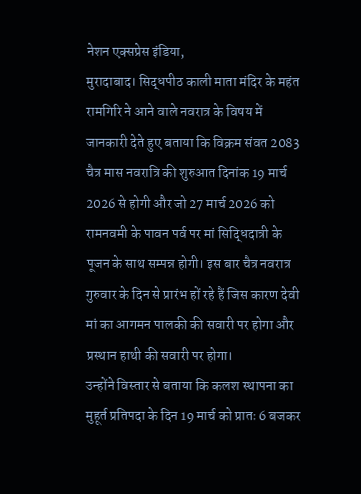नेशन एक्सप्रेस इंडिया,
मुरादाबाद। सिद्धपीठ काली माता मंदिर के महंत रामगिरि ने आने वाले नवरात्र के विषय में जानकारी देते हुए बताया कि विक्रम संवत 2083 चैत्र मास नवरात्रि की शुरुआत दिनांक 19 मार्च 2026 से होगी और जो 27 मार्च 2026 को रामनवमी के पावन पर्व पर मां सिद्धिदात्री के पूजन के साथ सम्पन्न होगी। इस बार चैत्र नवरात्र गुरुवार के दिन से प्रारंभ हों रहे हैं जिस कारण देवी मां का आगमन पालकी की सवारी पर होगा और प्रस्थान हाथी की सवारी पर होगा।
उन्होंने विस्तार से बताया कि कलश स्थापना का मुहूर्त प्रतिपदा के दिन 19 मार्च को प्रातः 6 बजकर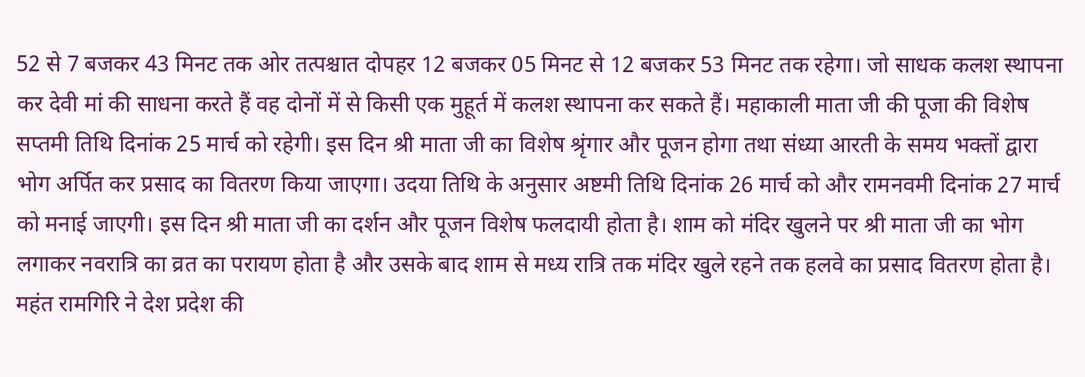52 से 7 बजकर 43 मिनट तक ओर तत्पश्चात दोपहर 12 बजकर 05 मिनट से 12 बजकर 53 मिनट तक रहेगा। जो साधक कलश स्थापना कर देवी मां की साधना करते हैं वह दोनों में से किसी एक मुहूर्त में कलश स्थापना कर सकते हैं। महाकाली माता जी की पूजा की विशेष सप्तमी तिथि दिनांक 25 मार्च को रहेगी। इस दिन श्री माता जी का विशेष श्रृंगार और पूजन होगा तथा संध्या आरती के समय भक्तों द्वारा भोग अर्पित कर प्रसाद का वितरण किया जाएगा। उदया तिथि के अनुसार अष्टमी तिथि दिनांक 26 मार्च को और रामनवमी दिनांक 27 मार्च को मनाई जाएगी। इस दिन श्री माता जी का दर्शन और पूजन विशेष फलदायी होता है। शाम को मंदिर खुलने पर श्री माता जी का भोग लगाकर नवरात्रि का व्रत का परायण होता है और उसके बाद शाम से मध्य रात्रि तक मंदिर खुले रहने तक हलवे का प्रसाद वितरण होता है।
महंत रामगिरि ने देश प्रदेश की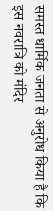समस्त धार्मिक जनता से अनुरोध किया है कि इस नवरात्रि को मंदिर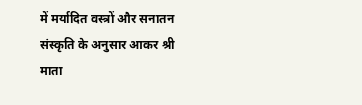में मर्यादित वस्त्रों और सनातन संस्कृति के अनुसार आकर श्री माता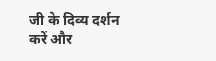जी के दिव्य दर्शन करें और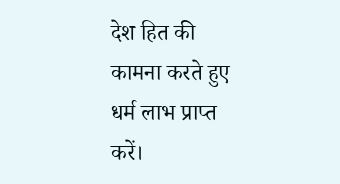देश हित की कामना करते हुए धर्म लाभ प्राप्त करें।